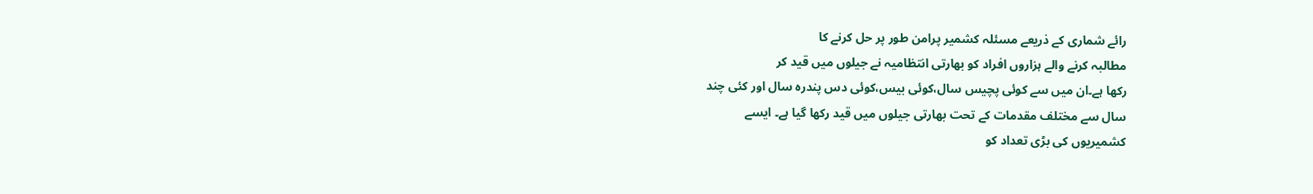رائے شماری کے ذریعے مسئلہ کشمیر پرامن طور پر حل کرنے کا
مطالبہ کرنے والے ہزاروں افراد کو بھارتی انتظامیہ نے جیلوں میں قید کر
رکھا ہے۔ان میں سے کوئی پچیس سال،کوئی بیس،کوئی دس پندرہ سال اور کئی چند
سال سے مختلف مقدمات کے تحت بھارتی جیلوں میں قید رکھا گیا ہے۔ ایسے
کشمیریوں کی بڑی تعداد کو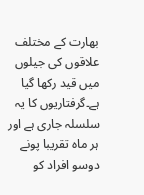بھارت کے مختلف علاقوں کی جیلوں میں قید رکھا گیا
ہے۔گرفتاریوں کا یہ سلسلہ جاری ہے اور ہر ماہ تقریبا پونے دوسو افراد کو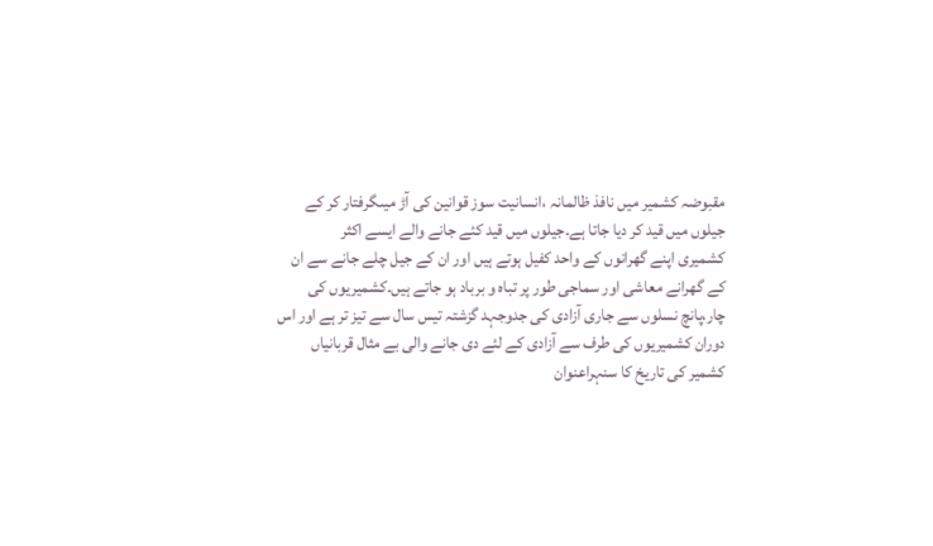مقبوضہ کشمیر میں نافذ ظالمانہ ،انسانیت سوز قوانین کی آڑ میںگرفتار کر کے
جیلوں میں قید کر دیا جاتا ہے۔جیلوں میں قید کئے جانے والے ایسے اکثر
کشمیری اپنے گھرانوں کے واحد کفیل ہوتے ہیں اور ان کے جیل چلے جانے سے ان
کے گھرانے معاشی اور سماجی طور پر تباہ و برباد ہو جاتے ہیں۔کشمیریوں کی
چار،پانچ نسلوں سے جاری آزادی کی جدوجہد گزشتہ تیس سال سے تیز تر ہے اور اس
دوران کشمیریوں کی طرف سے آزادی کے لئے دی جانے والی بے مثال قربانیاں
کشمیر کی تاریخ کا سنہراعنوان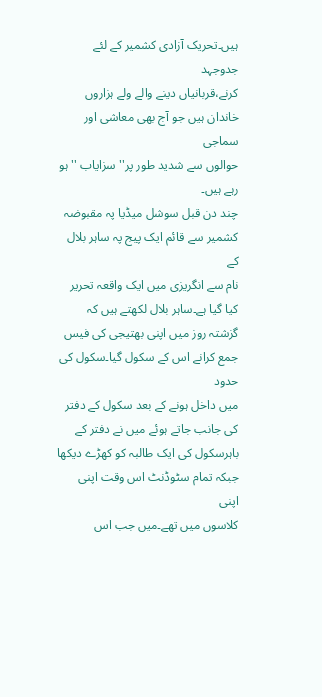ہیں۔تحریک آزادی کشمیر کے لئے جدوجہد
کرنے،قربانیاں دینے والے ولے ہزاروں خاندان ہیں جو آج بھی معاشی اور سماجی
حوالوں سے شدید طور پر'' سزایاب '' ہو رہے ہیں۔
چند دن قبل سوشل میڈیا پہ مقبوضہ کشمیر سے قائم ایک پیج پہ ساہر بلال کے
نام سے انگریزی میں ایک واقعہ تحریر کیا گیا ہے۔ساہر بلال لکھتے ہیں کہ
گزشتہ روز میں اپنی بھتیجی کی فیس جمع کرانے اس کے سکول گیا۔سکول کی حدود
میں داخل ہونے کے بعد سکول کے دفتر کی جانب جاتے ہوئے میں نے دفتر کے
باہرسکول کی ایک طالبہ کو کھڑے دیکھا جبکہ تمام سٹوڈنٹ اس وقت اپنی اپنی
کلاسوں میں تھے۔میں جب اس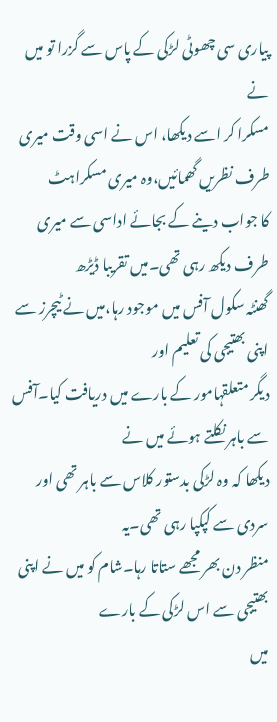پیاری سی چھوٹی لڑکی کے پاس سے گزرا تو میں نے
مسکرا کر اسے دیکھا، اس نے اسی وقت میری طرف نظریں گھمائیں،وہ میری مسکراہٹ
کا جواب دینے کے بجائے اداسی سے میری طرف دیکھ رہی تھی۔میں تقریبا ڈیڑھ
گھنٹہ سکول آفس میں موجود رہا،میں نے ٹیچرز سے اپنی بھتیجی کی تعلیم اور
دیگر متعلقہامور کے بارے میں دریافت کیا۔آفس سے باہر نکلتے ہوئے میں نے
دیکھا کہ وہ لڑکی بدستور کلاس سے باہر تھی اور سردی سے کپکپا رہی تھی۔یہ
منظر دن بھر مجھے ستاتا رہا۔شام کو میں نے اپنی بھتیجی سے اس لڑکی کے بارے
میں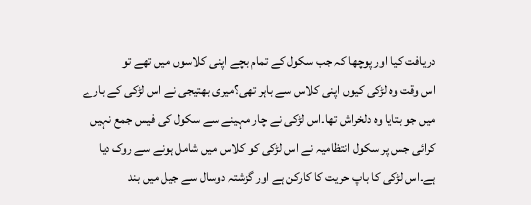دریافت کیا اور پوچھا کہ جب سکول کے تمام بچے اپنی کلاسوں میں تھے تو
اس وقت وہ لڑکی کیوں اپنی کلاس سے باہر تھی؟میری بھتیجی نے اس لڑکی کے بارے
میں جو بتایا وہ دلخراش تھا۔اس لڑکی نے چار مہینے سے سکول کی فیس جمع نہیں
کرائی جس پر سکول انتظامیہ نے اس لڑکی کو کلاس میں شامل ہونے سے روک دیا
ہے۔اس لڑکی کا باپ حریت کا کارکن ہے اور گزشتہ دوسال سے جیل میں بند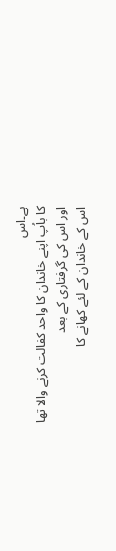ہے۔اس
کا باُپ اپنے خاندان کا واحد کفالت کرنے والا تھا اور اس کی گرفتاری کے بعد
اس کے خاندان کے لئے کھانے کا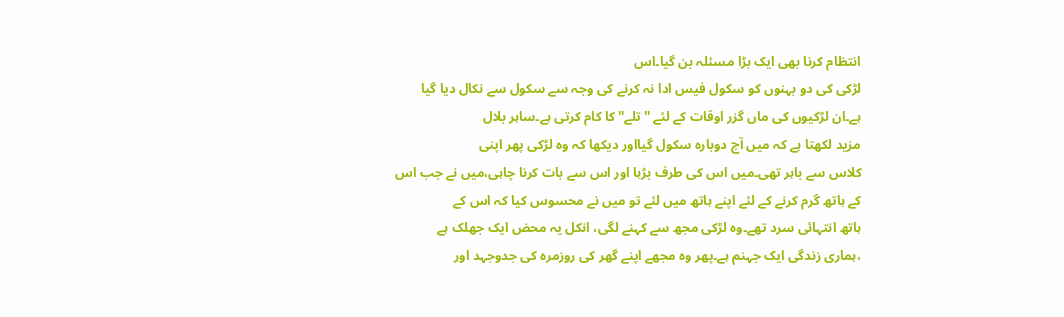انتظام کرنا بھی ایک بڑا مسئلہ بن گیا۔اس
لڑکی کی دو بہنوں کو سکول فیس ادا نہ کرنے کی وجہ سے سکول سے نکال دیا گیا
ہے۔ان لڑکیوں کی ماں گزر اوقات کے لئے '' تلے'' کا کام کرتی ہے۔ساہر بلال
مزید لکھتا ہے کہ میں آج دوبارہ سکول گیااور دیکھا کہ وہ لڑکی پھر اپنی
کلاس سے باہر تھی۔میں اس کی طرف بڑہا اور اس سے بات کرنا چاہی،میں نے جب اس
کے ہاتھ گرم کرنے کے لئے اپنے ہاتھ میں لئے تو میں نے محسوس کیا کہ اس کے
ہاتھ انتہائی سرد تھے۔وہ لڑکی مجھ سے کہنے لگی، انکل یہ محض ایک جھلک ہے
،ہماری زندگی ایک جہنم ہے۔پھر وہ مجھے اپنے گھر کی روزمرہ کی جدوجہد اور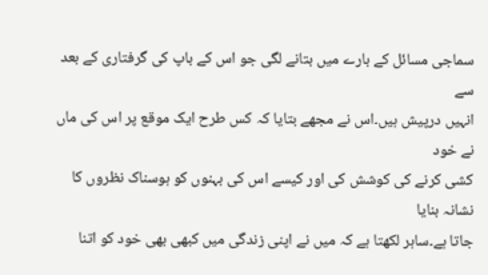سماجی مسائل کے بارے میں بتانے لگی جو اس کے باپ کی گرفتاری کے بعد سے
انہیں درپیش ہیں۔اس نے مجھے بتایا کہ کس طرح ایک موقع پر اس کی ماں نے خود
کشی کرنے کی کوشش کی اور کیسے اس کی بہنوں کو ہوسناک نظروں کا نشانہ بنایا
جاتا ہے۔ساہر لکھتا ہے کہ میں نے اپنی زندگی میں کبھی بھی خود کو اتنا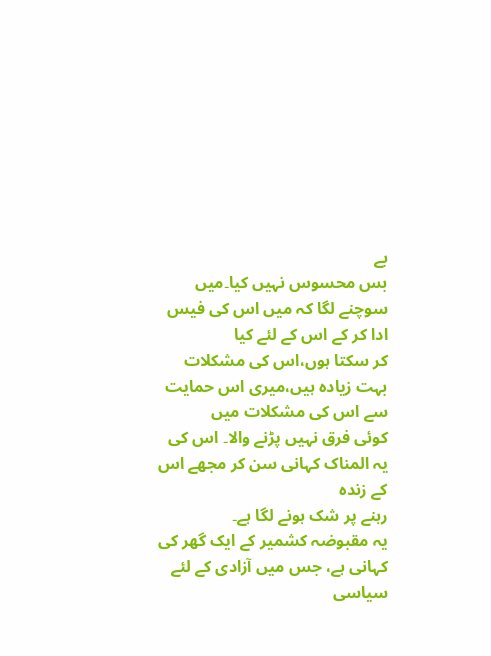بے
بس محسوس نہیں کیا۔میں سوچنے لگا کہ میں اس کی فیس ادا کر کے اس کے لئے کیا
کر سکتا ہوں،اس کی مشکلات بہت زیادہ ہیں،میری اس حمایت سے اس کی مشکلات میں
کوئی فرق نہیں پڑنے والا۔ اس کی یہ المناک کہانی سن کر مجھے اس کے زندہ
رہنے پر شک ہونے لگا ہے۔
یہ مقبوضہ کشمیر کے ایک گھر کی کہانی ہے، جس میں آزادی کے لئے سیاسی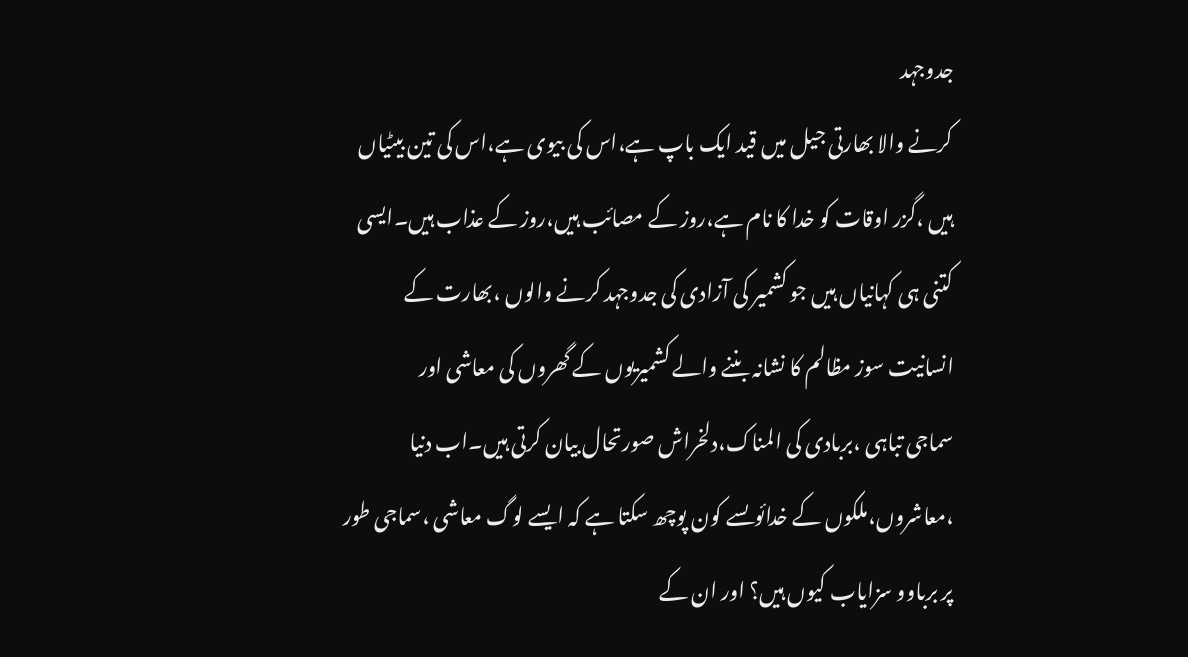جدوجہد
کرنے والا بھارتی جیل میں قید ایک باپ ہے،اس کی بیوی ہے،اس کی تین بیٹیاں
ہیں ،گزر اوقات کو خدا کا نام ہے،روز کے مصائب ہیں،روز کے عذاب ہیں۔ایسی
کتنی ہی کہانیاں ہیں جو کشمیر کی آزادی کی جدوجہد کرنے والوں ،بھارت کے
انسانیت سوز مظالم کا نشانہ بننے والے کشمیریوں کے گھروں کی معاشی اور
سماجی تباہی ،بربادی کی المناک،دلخراش صورتحال بیان کرتی ہیں۔اب دنیا
،معاشروں،ملکوں کے خدائوںسے کون پوچھ سکتا ہے کہ ایسے لوگ معاشی ،سماجی طور
پر برباوو سزایاب کیوں ہیں؟ اور ان کے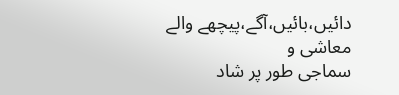دائیں،بائیں،آگے،پیچھے والے معاشی و
سماجی طور پر شاد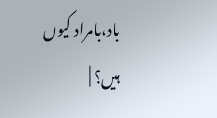باد،بامراد کیوں ہیں؟ |